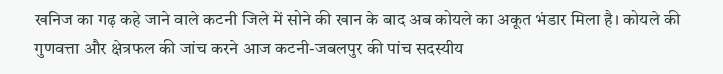खनिज का गढ़ कहे जाने वाले कटनी जिले में सोने की खान के बाद अब कोयले का अकूत भंडार मिला है। कोयले की गुणवत्ता और क्षेत्रफल की जांच करने आज कटनी-जबलपुर की पांच सदस्यीय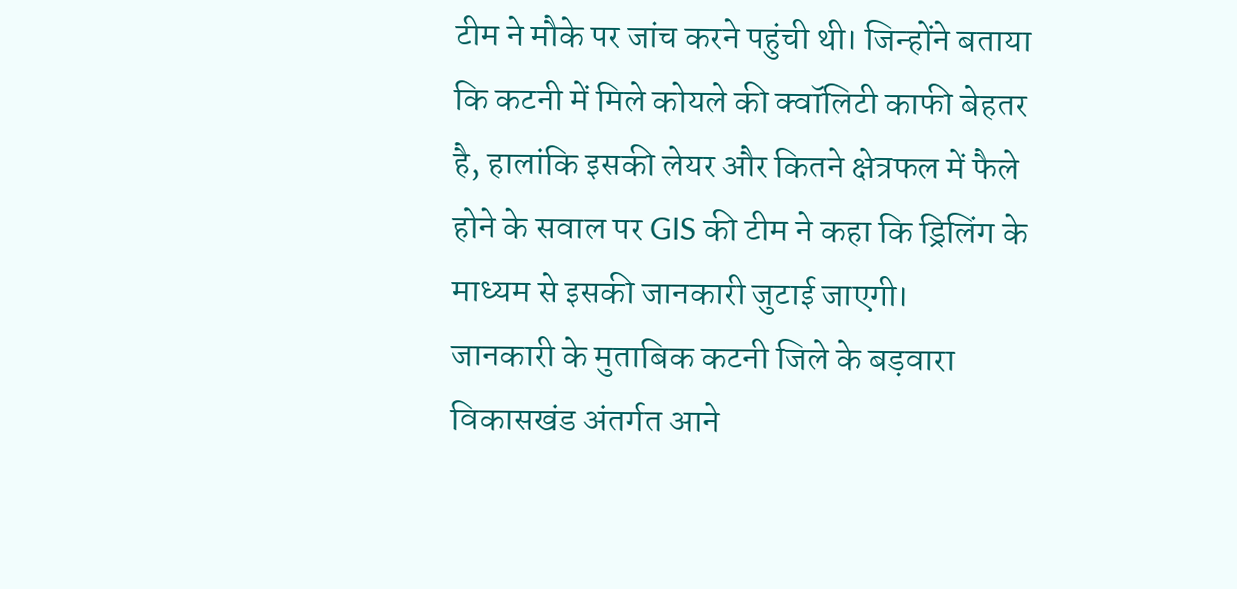टीम ने मौके पर जांच करने पहुंची थी। जिन्होंने बताया कि कटनी में मिले कोयले की क्वॉलिटी काफी बेहतर है, हालांकि इसकी लेयर और कितने क्षेत्रफल में फैले होने के सवाल पर GIS की टीम ने कहा कि ड्रिलिंग के माध्यम से इसकी जानकारी जुटाई जाएगी।
जानकारी के मुताबिक कटनी जिले के बड़वारा विकासखंड अंतर्गत आने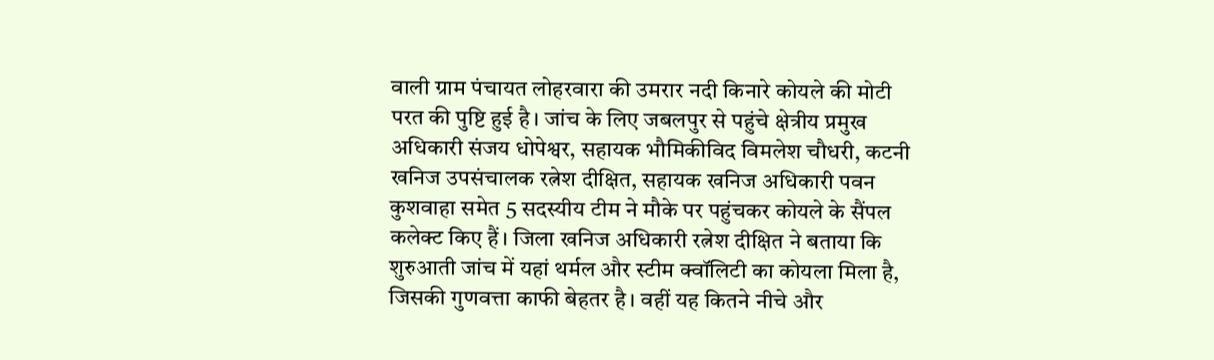वाली ग्राम पंचायत लोहरवारा की उमरार नदी किनारे कोयले की मोटी परत की पुष्टि हुई है। जांच के लिए जबलपुर से पहुंचे क्षेत्रीय प्रमुख अधिकारी संजय धोपेश्वर, सहायक भौमिकीविद विमलेश चौधरी, कटनी खनिज उपसंचालक रत्नेश दीक्षित, सहायक खनिज अधिकारी पवन कुशवाहा समेत 5 सदस्यीय टीम ने मौके पर पहुंचकर कोयले के सैंपल कलेक्ट किए हैं। जिला खनिज अधिकारी रत्नेश दीक्षित ने बताया कि शुरुआती जांच में यहां थर्मल और स्टीम क्वॉलिटी का कोयला मिला है, जिसकी गुणवत्ता काफी बेहतर है। वहीं यह कितने नीचे और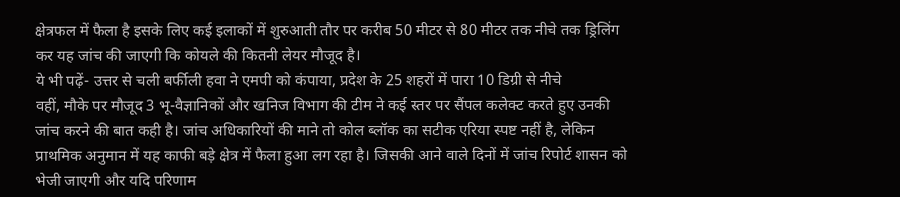क्षेत्रफल में फैला है इसके लिए कई इलाकों में शुरुआती तौर पर करीब 50 मीटर से 80 मीटर तक नीचे तक ड्रिलिंग कर यह जांच की जाएगी कि कोयले की कितनी लेयर मौजूद है।
ये भी पढ़ें- उत्तर से चली बर्फीली हवा ने एमपी को कंपाया, प्रदेश के 25 शहरों में पारा 10 डिग्री से नीचे
वहीं, मौके पर मौजूद 3 भू-वैज्ञानिकों और खनिज विभाग की टीम ने कई स्तर पर सैंपल कलेक्ट करते हुए उनकी जांच करने की बात कही है। जांच अधिकारियों की माने तो कोल ब्लॉक का सटीक एरिया स्पष्ट नहीं है, लेकिन प्राथमिक अनुमान में यह काफी बड़े क्षेत्र में फैला हुआ लग रहा है। जिसकी आने वाले दिनों में जांच रिपोर्ट शासन को भेजी जाएगी और यदि परिणाम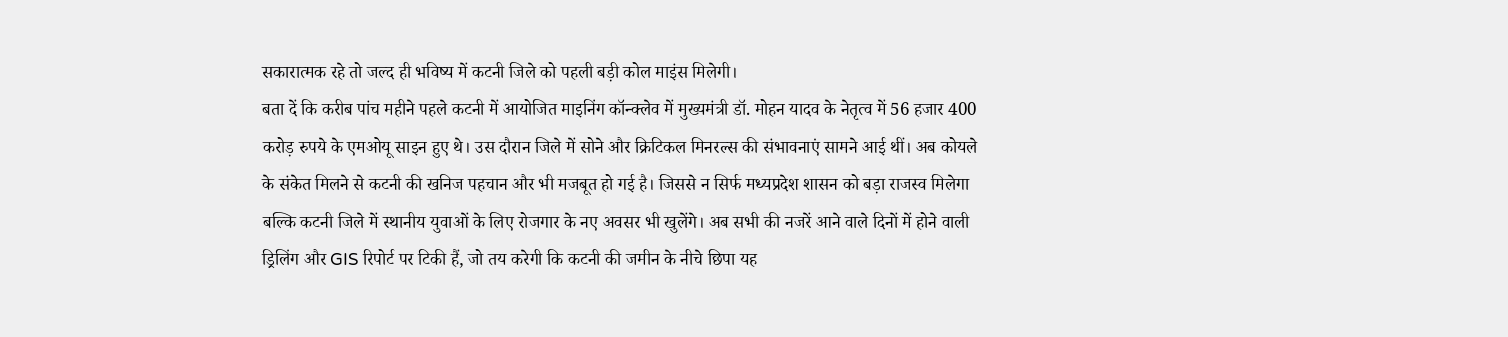सकारात्मक रहे तो जल्द ही भविष्य में कटनी जिले को पहली बड़ी कोल माइंस मिलेगी।
बता दें कि करीब पांच महीने पहले कटनी में आयोजित माइनिंग कॉन्क्लेव में मुख्यमंत्री डॉ. मोहन यादव के नेतृत्व में 56 हजार 400 करोड़ रुपये के एमओयू साइन हुए थे। उस दौरान जिले में सोने और क्रिटिकल मिनरल्स की संभावनाएं सामने आई थीं। अब कोयले के संकेत मिलने से कटनी की खनिज पहचान और भी मजबूत हो गई है। जिससे न सिर्फ मध्यप्रदेश शासन को बड़ा राजस्व मिलेगा बल्कि कटनी जिले में स्थानीय युवाओं के लिए रोजगार के नए अवसर भी खुलेंगे। अब सभी की नजरें आने वाले दिनों में होने वाली ड्रिलिंग और GIS रिपोर्ट पर टिकी हैं, जो तय करेगी कि कटनी की जमीन के नीचे छिपा यह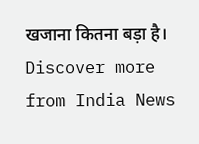खजाना कितना बड़ा है।
Discover more from India News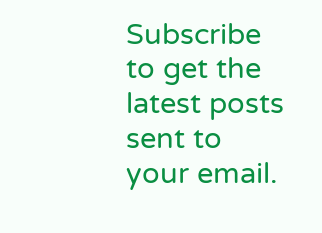Subscribe to get the latest posts sent to your email.